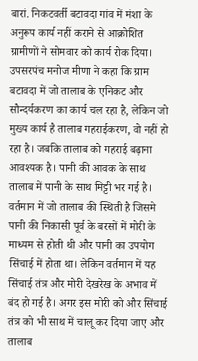बारां. निकटवर्ती बटावदा गांव में मंशा के अनुरूप कार्य नहीं कराने से आक्रोशित ग्रामीणों ने सोमवार को कार्य रोक दिया। उपसरपंच मनोज मीणा ने कहा कि ग्राम बटावदा में जो तालाब के एनिकट और सौन्दर्यकरण का कार्य चल रहा है, लेकिन जो मुख्य कार्य है तालाब गहराईकरण, वो नहीं हो रहा है। जबकि तालाब को गहराई बढ़ाना आवश्यक है। पानी की आवक के साथ तालाब में पानी के साथ मिट्टी भर गई है। वर्तमान में जो तालाब की स्थिती है जिसमे पानी की निकासी पूर्व के बरसों में मोरी के माध्यम से होती थी और पानी का उपयोग सिंचाई में होता था। लेकिन वर्तमान में यह सिंचाई तंत्र और मोरी देखरेख के अभाव में बंद हो गई है। अगर इस मोरी को और सिंचाई तंत्र को भी साथ में चालू कर दिया जाए और तालाब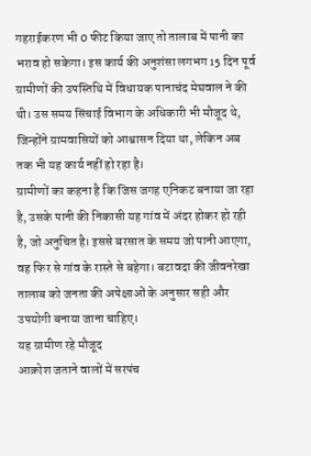गहराईकरण भी 0 फीट किया जाए तो तालाब में पानी का भराव हो सकेगा। इस कार्य की अनुशंसा लगभग 15 दिन पूर्व ग्रामीणों की उपस्तिथि में विधायक पानाचंद मेघवाल ने की थी। उस समय सिंचाई विभाग के अधिकारी भी मौजूद थे, जिन्होंने ग्रामवासियों को आश्वासन दिया था, लेकिन अब तक भी यह कार्य नहीं हो रहा है।
ग्रामीणों का कहना है कि जिस जगह एनिकट बनाया जा रहा है, उसके पानी की निकासी यह गांव में अंदर होकर हो रही है, जो अनुचित है। इससे बरसात के समय जो पानी आएगा, वह फिर से गांव के रास्ते से बहेगा। बटावदा की जीवनरेखा तालाब को जनता की अपेक्षाओं के अनुसार सही और उपयोगी बनाया जाना चाहिए।
यह ग्रामीण रहे मौजूद
आक्रोश जताने वालों में सरपंच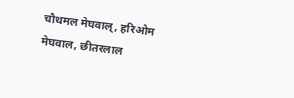चौथमल मेघवाल्, हरिओम मेघवाल, छीतरलाल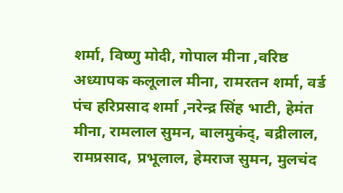शर्मा, विष्णु मोदी, गोपाल मीना ,वरिष्ठ अध्यापक कलूलाल मीना, रामरतन शर्मा, वर्ड पंच हरिप्रसाद शर्मा ,नरेन्द्र सिंह भाटी, हेमंत मीना, रामलाल सुमन, बालमुकंद्, बद्रीलाल, रामप्रसाद, प्रभूलाल, हेमराज सुमन, मुलचंद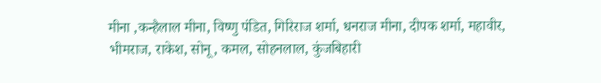मीना ,कन्हैलाल मीना, विष्णु पंडित, गिरिराज शर्मा, धनराज मीना, दीपक शर्मा, महावीर, भीमराज, राकेश, सोनू, कमल, सोहनलाल, कुंजबिहारी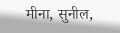मीना, सुनील,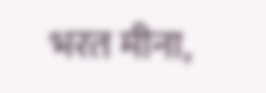भरत मीना,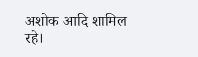अशोक आदि शामिल रहे।